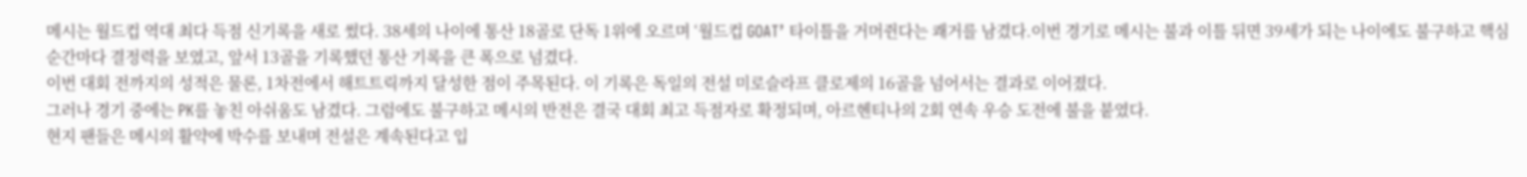메시는 월드컵 역대 최다 득점 신기록을 새로 썼다. 38세의 나이에 통산 18골로 단독 1위에 오르며 ‘월드컵 GOAT’ 타이틀을 거머쥔다는 쾌거를 남겼다.이번 경기로 메시는 불과 이틀 뒤면 39세가 되는 나이에도 불구하고 핵심 순간마다 결정력을 보였고, 앞서 13골을 기록했던 통산 기록을 큰 폭으로 넘겼다.
이번 대회 전까지의 성적은 물론, 1차전에서 해트트릭까지 달성한 점이 주목된다. 이 기록은 독일의 전설 미로슬라프 클로제의 16골을 넘어서는 결과로 이어졌다.
그러나 경기 중에는 PK를 놓친 아쉬움도 남겼다. 그럼에도 불구하고 메시의 반전은 결국 대회 최고 득점자로 확정되며, 아르헨티나의 2회 연속 우승 도전에 불을 붙였다.
현지 팬들은 메시의 활약에 박수를 보내며 전설은 계속된다고 입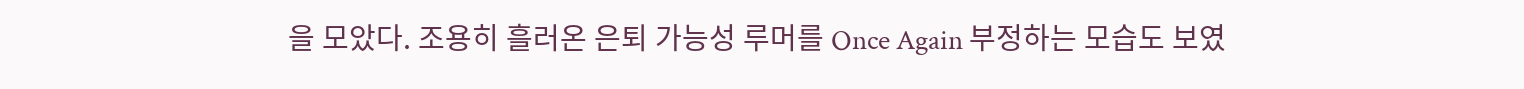을 모았다. 조용히 흘러온 은퇴 가능성 루머를 Once Again 부정하는 모습도 보였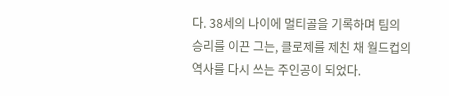다. 38세의 나이에 멀티골을 기록하며 팀의 승리를 이끈 그는, 클로제를 제친 채 월드컵의 역사를 다시 쓰는 주인공이 되었다.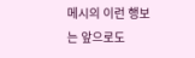메시의 이런 행보는 앞으로도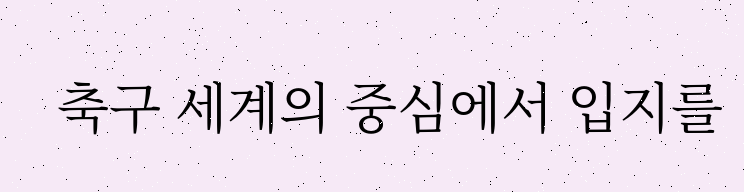축구 세계의 중심에서 입지를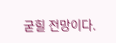굳힐 전망이다.